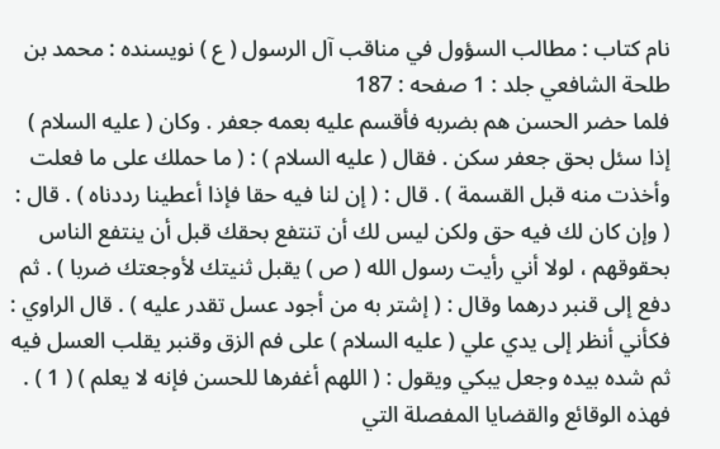نام کتاب : مطالب السؤول في مناقب آل الرسول ( ع ) نویسنده : محمد بن طلحة الشافعي جلد : 1 صفحه : 187
فلما حضر الحسن هم بضربه فأقسم عليه بعمه جعفر . وكان ( عليه السلام ) إذا سئل بحق جعفر سكن . فقال ( عليه السلام ) : ( ما حملك على ما فعلت وأخذت منه قبل القسمة ) . قال : ( إن لنا فيه حقا فإذا أعطينا رددناه ) . قال : ( وإن كان لك فيه حق ولكن ليس لك أن تنتفع بحقك قبل أن ينتفع الناس بحقوقهم ، لولا أني رأيت رسول الله ( ص ) يقبل ثنيتك لأوجعتك ضربا ) . ثم دفع إلى قنبر درهما وقال : ( إشتر به من أجود عسل تقدر عليه ) . قال الراوي : فكأني أنظر إلى يدي علي ( عليه السلام ) على فم الزق وقنبر يقلب العسل فيه ثم شده بيده وجعل يبكي ويقول : ( اللهم أغفرها للحسن فإنه لا يعلم ) ( 1 ) . فهذه الوقائع والقضايا المفصلة التي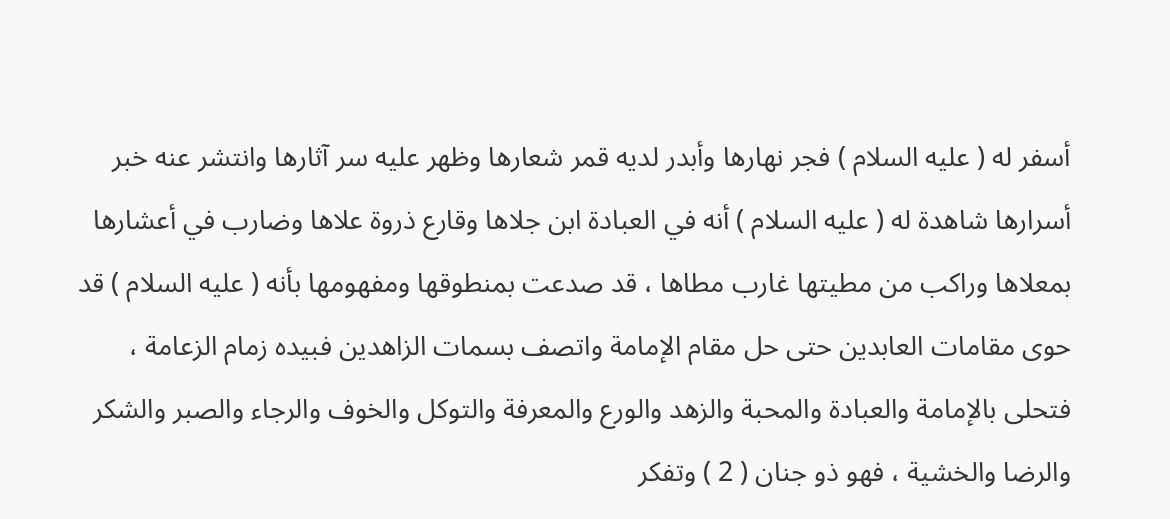أسفر له ( عليه السلام ) فجر نهارها وأبدر لديه قمر شعارها وظهر عليه سر آثارها وانتشر عنه خبر أسرارها شاهدة له ( عليه السلام ) أنه في العبادة ابن جلاها وقارع ذروة علاها وضارب في أعشارها بمعلاها وراكب من مطيتها غارب مطاها ، قد صدعت بمنطوقها ومفهومها بأنه ( عليه السلام ) قد حوى مقامات العابدين حتى حل مقام الإمامة واتصف بسمات الزاهدين فبيده زمام الزعامة ، فتحلى بالإمامة والعبادة والمحبة والزهد والورع والمعرفة والتوكل والخوف والرجاء والصبر والشكر والرضا والخشية ، فهو ذو جنان ( 2 ) وتفكر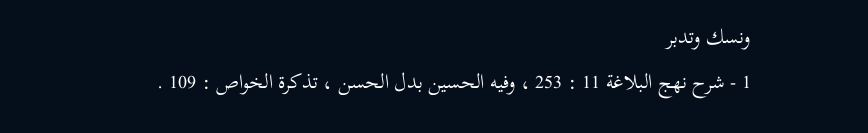ونسك وتدبر
1 - شرح نهج البلاغة 11 : 253 ، وفيه الحسين بدل الحسن ، تذكرة الخواص : 109 .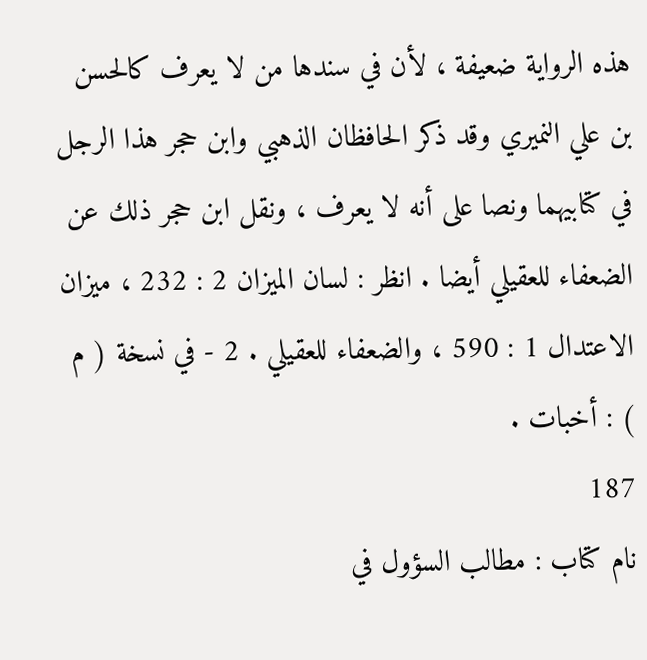هذه الرواية ضعيفة ، لأن في سندها من لا يعرف كالحسن بن علي النميري وقد ذكر الحافظان الذهبي وابن حجر هذا الرجل في كتابيهما ونصا على أنه لا يعرف ، ونقل ابن حجر ذلك عن الضعفاء للعقيلي أيضا . انظر : لسان الميزان 2 : 232 ، ميزان الاعتدال 1 : 590 ، والضعفاء للعقيلي . 2 - في نسخة ( م ) : أخبات .
187
نام کتاب : مطالب السؤول في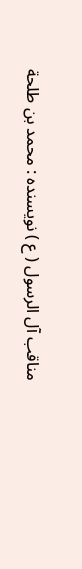مناقب آل الرسول ( ع ) نویسنده : محمد بن طلحة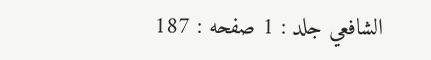الشافعي جلد : 1 صفحه : 187